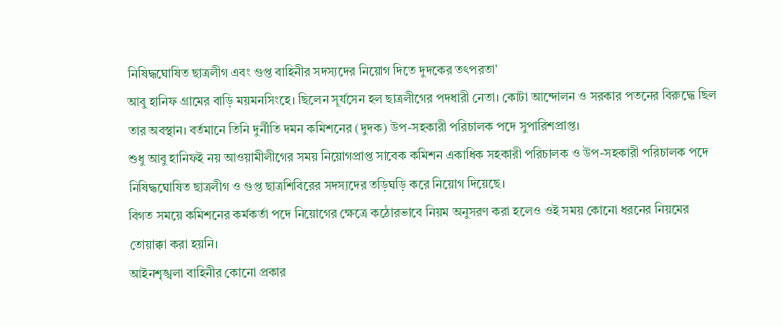নিষিদ্ধঘোষিত ছাত্রলীগ এবং গুপ্ত বাহিনীর সদস্যদের নিয়োগ দিতে দুদকের তৎপরতা’
আবু হানিফ গ্রামের বাড়ি ময়মনসিংহে। ছিলেন সূর্যসেন হল ছাত্রলীগের পদধারী নেতা। কোটা আন্দোলন ও সরকার পতনের বিরুদ্ধে ছিল তার অবস্থান। বর্তমানে তিনি দুর্নীতি দমন কমিশনের (দুদক) উপ-সহকারী পরিচালক পদে সুপারিশপ্রাপ্ত।
শুধু আবু হানিফই নয় আওয়ামীলীগের সময় নিয়োগপ্রাপ্ত সাবেক কমিশন একাধিক সহকারী পরিচালক ও উপ-সহকারী পরিচালক পদে নিষিদ্ধঘোষিত ছাত্রলীগ ও গুপ্ত ছাত্রশিবিরের সদস্যদের তড়িঘড়ি করে নিয়োগ দিয়েছে।
বিগত সময়ে কমিশনের কর্মকর্তা পদে নিয়োগের ক্ষেত্রে কঠোরভাবে নিয়ম অনুসরণ করা হলেও ওই সময় কোনো ধরনের নিয়মের তোয়াক্কা করা হয়নি।
আইনশৃঙ্খলা বাহিনীর কোনো প্রকার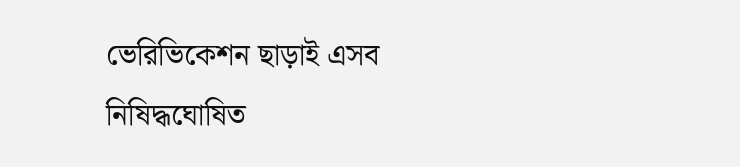ভেরিভিকেশন ছাড়াই এসব নিষিদ্ধঘোষিত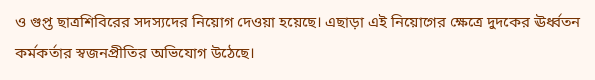ও গুপ্ত ছাত্রশিবিরের সদস্যদের নিয়োগ দেওয়া হয়েছে। এছাড়া এই নিয়োগের ক্ষেত্রে দুদকের ঊর্ধ্বতন কর্মকর্তার স্বজনপ্রীতির অভিযোগ উঠেছে।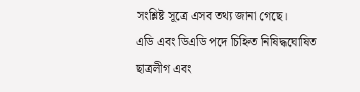সংশ্লিষ্ট সূত্রে এসব তথ্য জানা গেছে।
এডি এবং ডিএডি পদে চিহ্নিত নিষিদ্ধঘোষিত ছাত্রলীগ এবং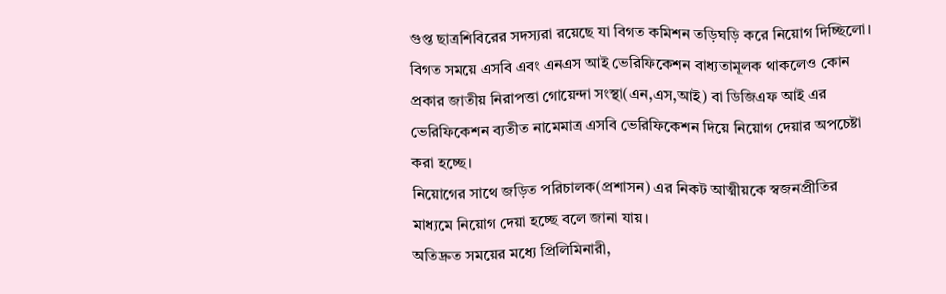গুপ্ত ছাত্রশিবিরের সদস্যরা রয়েছে যা বিগত কমিশন তড়িঘড়ি করে নিয়োগ দিচ্ছিলো।
বিগত সময়ে এসবি এবং এনএস আই ভেরিফিকেশন বাধ্যতামূলক থাকলেও কোন প্রকার জাতীয় নিরাপত্তা গোয়েন্দা সংস্থা(এন,এস,আই) বা ডিজিএফ আই এর ভেরিফিকেশন ব্যতীত নামেমাত্র এসবি ভেরিফিকেশন দিয়ে নিয়োগ দেয়ার অপচেষ্টা করা হচ্ছে।
নিয়োগের সাথে জড়িত পরিচালক(প্রশাসন) এর নিকট আত্মীয়কে স্বজনপ্রীতির মাধ্যমে নিয়োগ দেয়া হচ্ছে বলে জানা যায়।
অতিদ্রুত সময়ের মধ্যে প্রিলিমিনারী,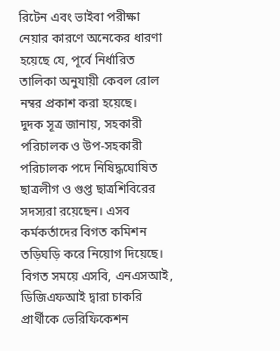রিটেন এবং ভাইবা পরীক্ষা নেয়ার কারণে অনেকের ধারণা হয়েছে যে, পূর্বে নির্ধারিত তালিকা অনুযায়ী কেবল রোল নম্বর প্রকাশ করা হয়েছে।
দুদক সূত্র জানায়, সহকারী পরিচালক ও উপ-সহকারী পরিচালক পদে নিষিদ্ধঘোষিত ছাত্রলীগ ও গুপ্ত ছাত্রশিবিরের সদস্যরা রয়েছেন। এসব কর্মকর্তাদের বিগত কমিশন তড়িঘড়ি করে নিয়োগ দিয়েছে।
বিগত সময়ে এসবি, এনএসআই, ডিজিএফআই দ্বারা চাকরি প্রার্থীকে ভেরিফিকেশন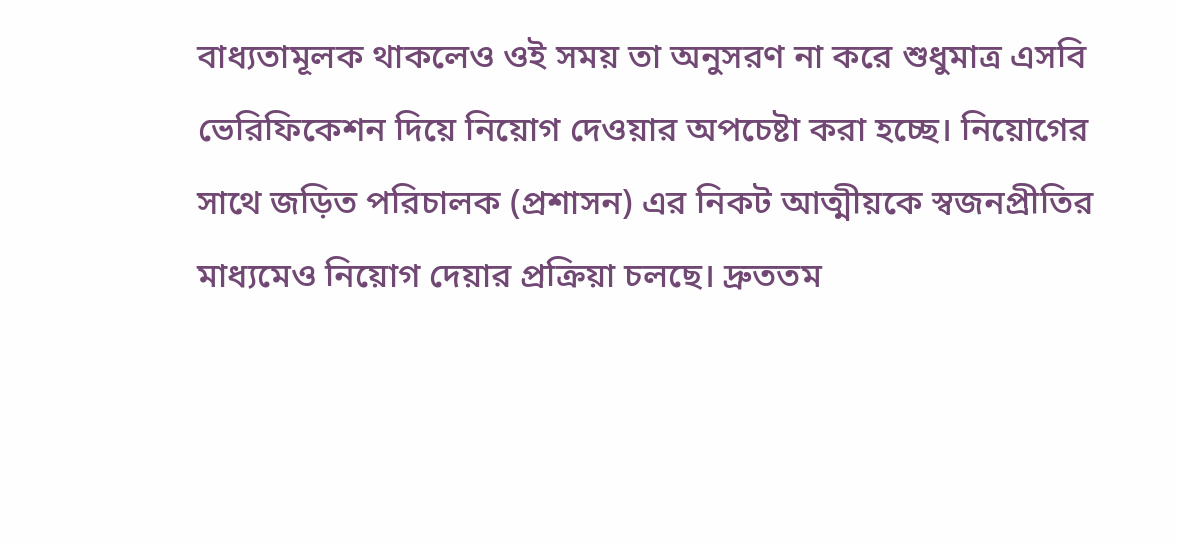বাধ্যতামূলক থাকলেও ওই সময় তা অনুসরণ না করে শুধুমাত্র এসবি ভেরিফিকেশন দিয়ে নিয়োগ দেওয়ার অপচেষ্টা করা হচ্ছে। নিয়োগের সাথে জড়িত পরিচালক (প্রশাসন) এর নিকট আত্মীয়কে স্বজনপ্রীতির মাধ্যমেও নিয়োগ দেয়ার প্রক্রিয়া চলছে। দ্রুততম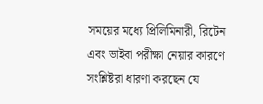সময়ের মধ্যে প্রিলিমিনারী, রিটেন এবং ভাইবা পরীক্ষা নেয়ার কারণে সংশ্লিষ্টরা ধারণা করছেন যে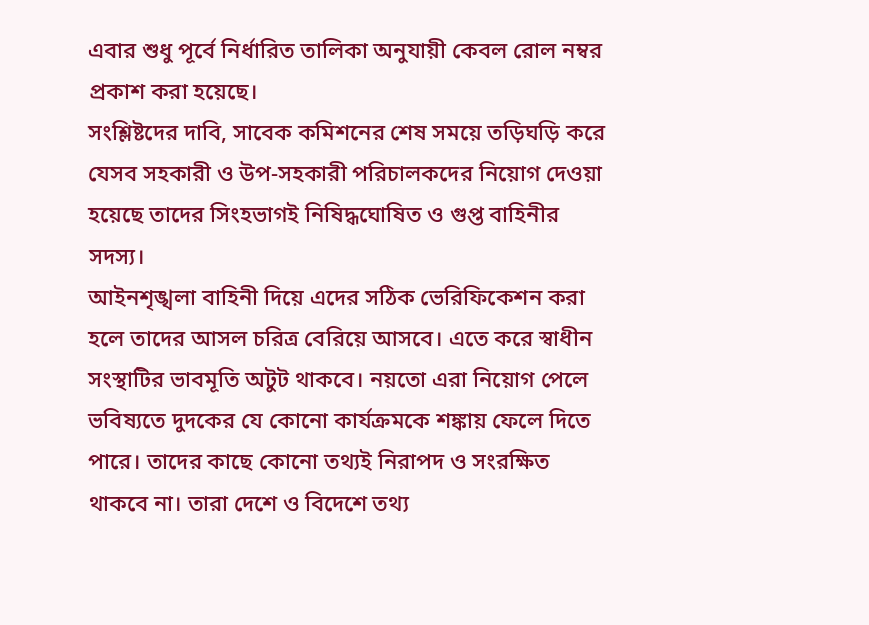এবার শুধু পূর্বে নির্ধারিত তালিকা অনুযায়ী কেবল রোল নম্বর প্রকাশ করা হয়েছে।
সংশ্লিষ্টদের দাবি, সাবেক কমিশনের শেষ সময়ে তড়িঘড়ি করে যেসব সহকারী ও উপ-সহকারী পরিচালকদের নিয়োগ দেওয়া হয়েছে তাদের সিংহভাগই নিষিদ্ধঘোষিত ও গুপ্ত বাহিনীর সদস্য।
আইনশৃঙ্খলা বাহিনী দিয়ে এদের সঠিক ভেরিফিকেশন করা হলে তাদের আসল চরিত্র বেরিয়ে আসবে। এতে করে স্বাধীন সংস্থাটির ভাবমূতি অটুট থাকবে। নয়তো এরা নিয়োগ পেলে ভবিষ্যতে দুদকের যে কোনো কার্যক্রমকে শঙ্কায় ফেলে দিতে পারে। তাদের কাছে কোনো তথ্যই নিরাপদ ও সংরক্ষিত থাকবে না। তারা দেশে ও বিদেশে তথ্য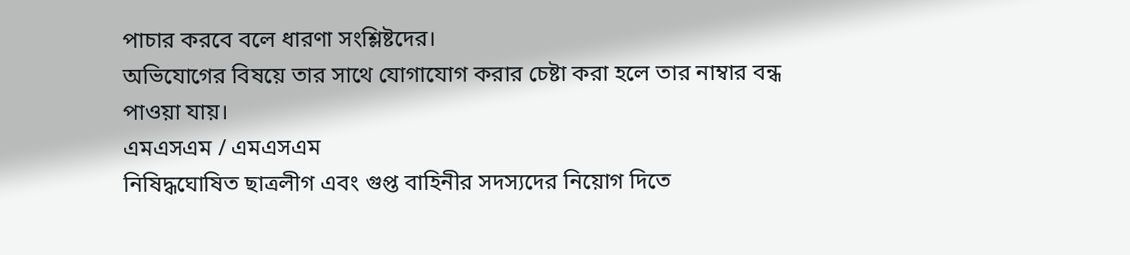পাচার করবে বলে ধারণা সংশ্লিষ্টদের।
অভিযোগের বিষয়ে তার সাথে যোগাযোগ করার চেষ্টা করা হলে তার নাম্বার বন্ধ পাওয়া যায়।
এমএসএম / এমএসএম
নিষিদ্ধঘোষিত ছাত্রলীগ এবং গুপ্ত বাহিনীর সদস্যদের নিয়োগ দিতে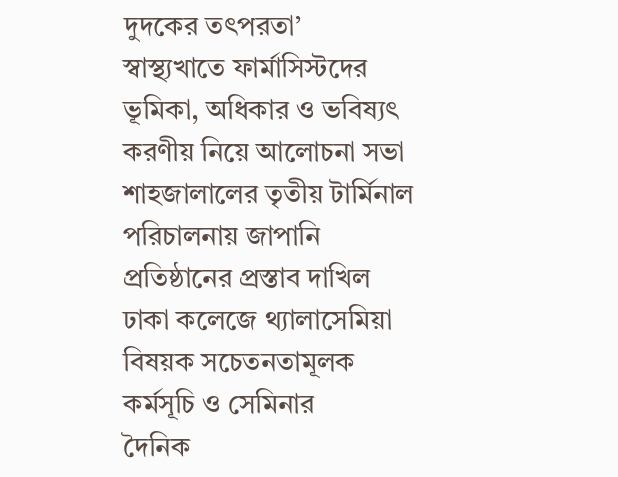দুদকের তৎপরতা’
স্বাস্থ্যখাতে ফার্মাসিস্টদের ভূমিকা, অধিকার ও ভবিষ্যৎ করণীয় নিয়ে আলোচনা সভা
শাহজালালের তৃতীয় টার্মিনাল পরিচালনায় জাপানি প্রতিষ্ঠানের প্রস্তাব দাখিল
ঢাকা কলেজে থ্যালাসেমিয়া বিষয়ক সচেতনতামূলক কর্মসূচি ও সেমিনার
দৈনিক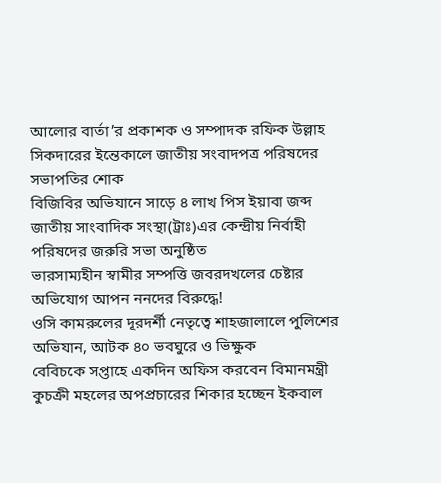আলোর বার্তা’র প্রকাশক ও সম্পাদক রফিক উল্লাহ সিকদারের ইন্তেকালে জাতীয় সংবাদপত্র পরিষদের সভাপতির শোক
বিজিবির অভিযানে সাড়ে ৪ লাখ পিস ইয়াবা জব্দ
জাতীয় সাংবাদিক সংস্থা(ট্রাঃ)এর কেন্দ্রীয় নির্বাহী পরিষদের জরুরি সভা অনুষ্ঠিত
ভারসাম্যহীন স্বামীর সম্পত্তি জবরদখলের চেষ্টার অভিযোগ আপন ননদের বিরুদ্ধে!
ওসি কামরুলের দূরদর্শী নেতৃত্বে শাহজালালে পুলিশের অভিযান, আটক ৪০ ভবঘুরে ও ভিক্ষুক
বেবিচকে সপ্তাহে একদিন অফিস করবেন বিমানমন্ত্রী
কুচক্রী মহলের অপপ্রচারের শিকার হচ্ছেন ইকবাল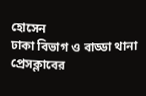হোসেন
ঢাকা বিভাগ ও বাড্ডা থানা প্রেসক্লাবের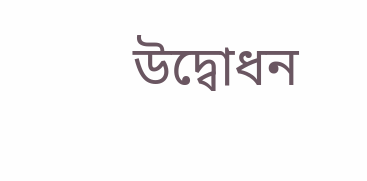উদ্বোধন